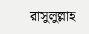রাসুলুল্লাহ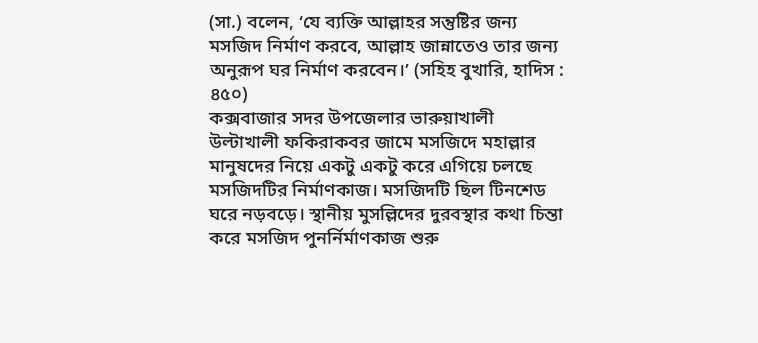(সা.) বলেন, ‘যে ব্যক্তি আল্লাহর সন্তুষ্টির জন্য মসজিদ নির্মাণ করবে, আল্লাহ জান্নাতেও তার জন্য অনুরূপ ঘর নির্মাণ করবেন।’ (সহিহ বুখারি, হাদিস : ৪৫০)
কক্সবাজার সদর উপজেলার ভারুয়াখালী উল্টাখালী ফকিরাকবর জামে মসজিদে মহাল্লার মানুষদের নিয়ে একটু একটু করে এগিয়ে চলছে মসজিদটির নির্মাণকাজ। মসজিদটি ছিল টিনশেড ঘরে নড়বড়ে। স্থানীয় মুসল্লিদের দুরবস্থার কথা চিন্তা করে মসজিদ পুনর্নির্মাণকাজ শুরু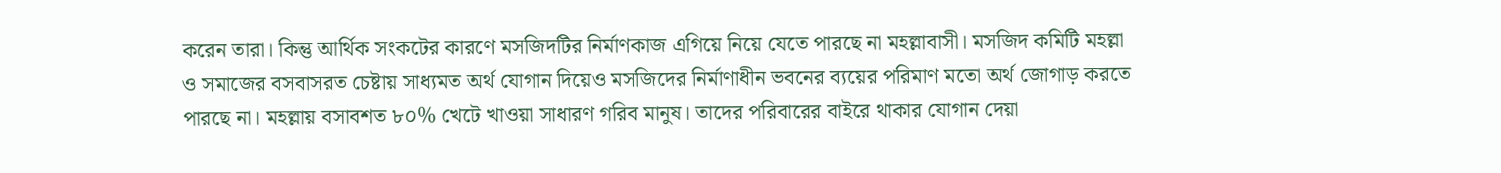করেন তারা। কিন্তু আর্থিক সংকটের কারণে মসজিদটির নির্মাণকাজ এগিয়ে নিয়ে যেতে পারছে না মহল্লাবাসী। মসজিদ কমিটি মহল্লা ও সমাজের বসবাসরত চেষ্টায় সাধ্যমত অর্থ যোগান দিয়েও মসজিদের নির্মাণাধীন ভবনের ব্যয়ের পরিমাণ মতো অর্থ জোগাড় করতে পারছে না। মহল্লায় বসাবশত ৮০% খেটে খাওয়া সাধারণ গরিব মানুষ। তাদের পরিবারের বাইরে থাকার যোগান দেয়া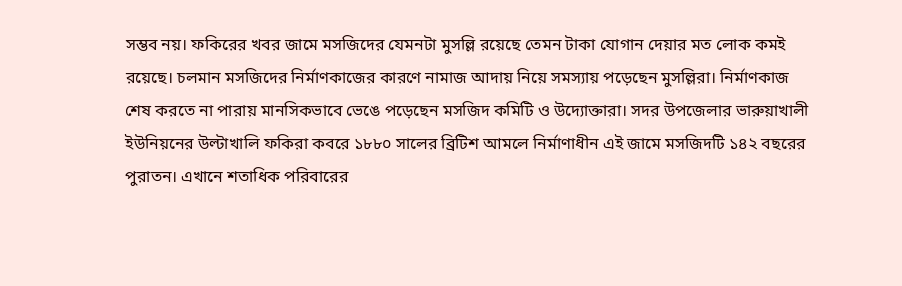সম্ভব নয়। ফকিরের খবর জামে মসজিদের যেমনটা মুসল্লি রয়েছে তেমন টাকা যোগান দেয়ার মত লোক কমই রয়েছে। চলমান মসজিদের নির্মাণকাজের কারণে নামাজ আদায় নিয়ে সমস্যায় পড়েছেন মুসল্লিরা। নির্মাণকাজ শেষ করতে না পারায় মানসিকভাবে ভেঙে পড়েছেন মসজিদ কমিটি ও উদ্যোক্তারা। সদর উপজেলার ভারুয়াখালী ইউনিয়নের উল্টাখালি ফকিরা কবরে ১৮৮০ সালের ব্রিটিশ আমলে নির্মাণাধীন এই জামে মসজিদটি ১৪২ বছরের পুরাতন। এখানে শতাধিক পরিবারের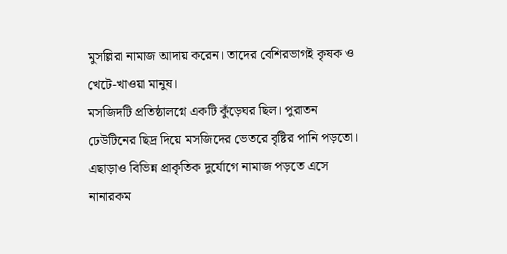মুসল্লিরা নামাজ আদায় করেন। তাদের বেশিরভাগই কৃষক ও খেটে-খাওয়া মানুষ।
মসজিদটি প্রতিষ্ঠালগ্নে একটি কুঁড়েঘর ছিল। পুরাতন ঢেউটিনের ছিদ্র দিয়ে মসজিদের ভেতরে বৃষ্টির পানি পড়তো। এছাড়াও বিভিন্ন প্রাকৃতিক দুর্যোগে নামাজ পড়তে এসে নানারকম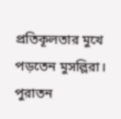প্রতিকূলতার মুখে পড়তেন মুসল্লিরা। পুরাতন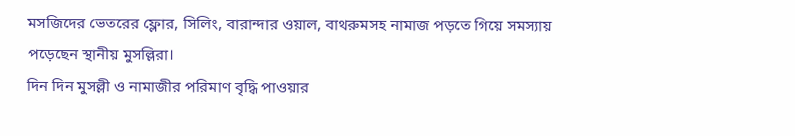মসজিদের ভেতরের ফ্লোর, সিলিং, বারান্দার ওয়াল, বাথরুমসহ নামাজ পড়তে গিয়ে সমস্যায় পড়েছেন স্থানীয় মুসল্লিরা।
দিন দিন মুসল্লী ও নামাজীর পরিমাণ বৃদ্ধি পাওয়ার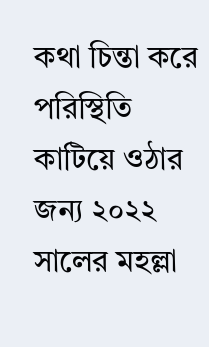কথা চিন্তা করে পরিস্থিতি কাটিয়ে ওঠার জন্য ২০২২ সালের মহল্লা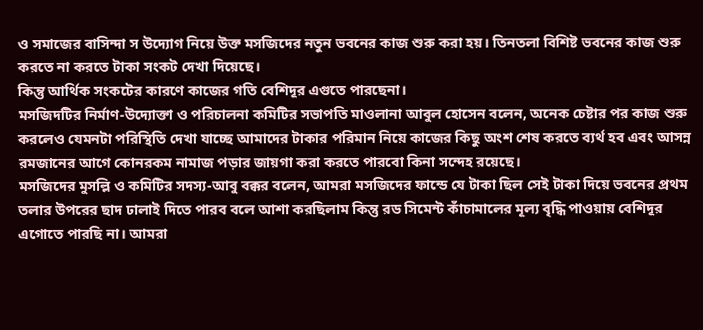ও সমাজের বাসিন্দা স উদ্যোগ নিয়ে উক্ত মসজিদের নতুন ভবনের কাজ শুরু করা হয়। তিনতলা বিশিষ্ট ভবনের কাজ শুরু করতে না করতে টাকা সংকট দেখা দিয়েছে।
কিন্তু আর্থিক সংকটের কারণে কাজের গতি বেশিদূর এগুতে পারছেনা।
মসজিদটির নির্মাণ-উদ্যোক্তা ও পরিচালনা কমিটির সভাপতি মাওলানা আবুল হোসেন বলেন, অনেক চেষ্টার পর কাজ শুরু করলেও যেমনটা পরিস্থিতি দেখা যাচ্ছে আমাদের টাকার পরিমান নিয়ে কাজের কিছু অংশ শেষ করতে ব্যর্থ হব এবং আসন্ন রমজানের আগে কোনরকম নামাজ পড়ার জায়গা করা করতে পারবো কিনা সন্দেহ রয়েছে।
মসজিদের মুসল্লি ও কমিটির সদস্য-আবু বক্কর বলেন, আমরা মসজিদের ফান্ডে যে টাকা ছিল সেই টাকা দিয়ে ভবনের প্রথম তলার উপরের ছাদ ঢালাই দিতে পারব বলে আশা করছিলাম কিন্তু রড সিমেন্ট কাঁচামালের মূল্য বৃদ্ধি পাওয়ায় বেশিদূর এগোতে পারছি না। আমরা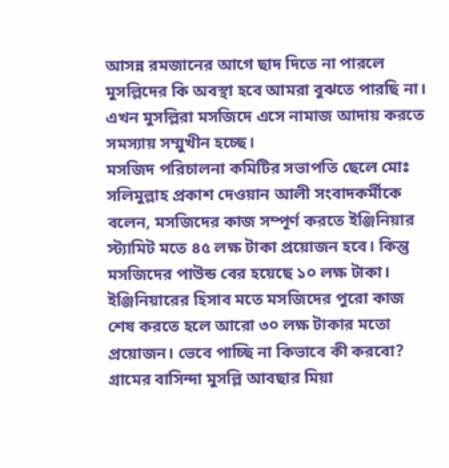আসন্ন রমজানের আগে ছাদ দিতে না পারলে মুসল্লিদের কি অবস্থা হবে আমরা বুঝতে পারছি না। এখন মুসল্লিরা মসজিদে এসে নামাজ আদায় করতে সমস্যায় সম্মুখীন হচ্ছে।
মসজিদ পরিচালনা কমিটির সভাপতি ছেলে মোঃ সলিমুল্লাহ প্রকাশ দেওয়ান আলী সংবাদকর্মীকে বলেন, মসজিদের কাজ সম্পূর্ণ করতে ইঞ্জিনিয়ার স্ট্যামিট মতে ৪৫ লক্ষ টাকা প্রয়োজন হবে। কিন্তু মসজিদের পাউন্ড বের হয়েছে ১০ লক্ষ টাকা। ইঞ্জিনিয়ারের হিসাব মতে মসজিদের পুরো কাজ শেষ করতে হলে আরো ৩০ লক্ষ টাকার মতো প্রয়োজন। ভেবে পাচ্ছি না কিভাবে কী করবো?
গ্রামের বাসিন্দা মুসল্লি আবছার মিয়া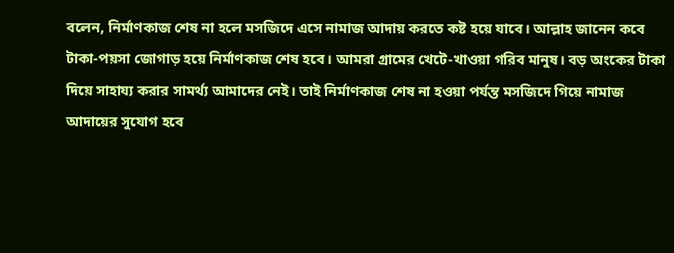বলেন, নির্মাণকাজ শেষ না হলে মসজিদে এসে নামাজ আদায় করতে কষ্ট হয়ে যাবে। আল্লাহ জানেন কবে টাকা-পয়সা জোগাড় হয়ে নির্মাণকাজ শেষ হবে। আমরা গ্রামের খেটে-খাওয়া গরিব মানুষ। বড় অংকের টাকা দিয়ে সাহায্য করার সামর্থ্য আমাদের নেই। তাই নির্মাণকাজ শেষ না হওয়া পর্যন্ত মসজিদে গিয়ে নামাজ আদায়ের সুযোগ হবে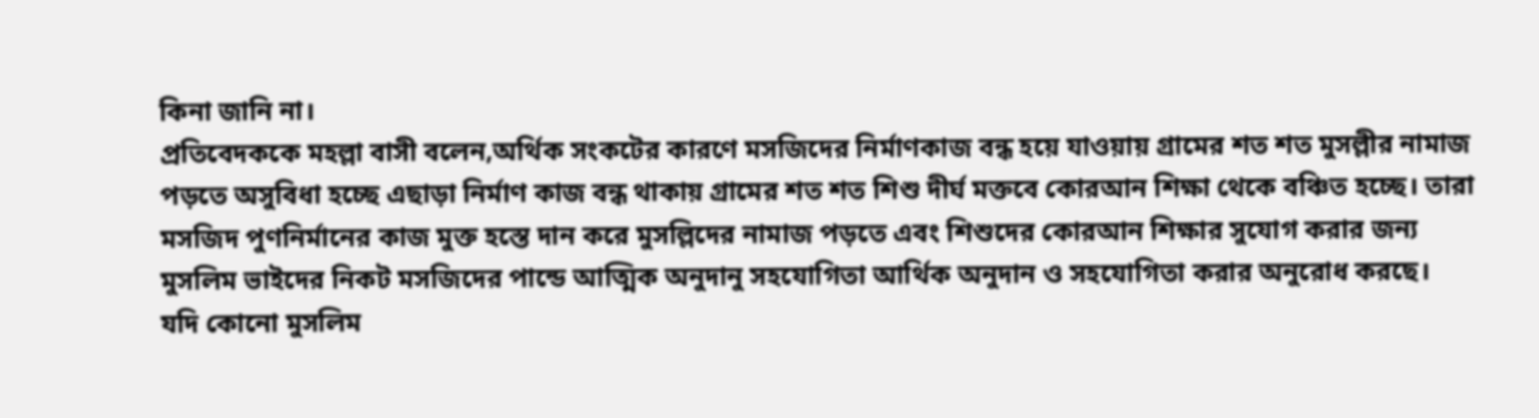কিনা জানি না।
প্রতিবেদককে মহল্লা বাসী বলেন,অর্থিক সংকটের কারণে মসজিদের নির্মাণকাজ বন্ধ হয়ে যাওয়ায় গ্রামের শত শত মুসল্লীর নামাজ পড়তে অসুবিধা হচ্ছে এছাড়া নির্মাণ কাজ বন্ধ থাকায় গ্রামের শত শত শিশু দীর্ঘ মক্তবে কোরআন শিক্ষা থেকে বঞ্চিত হচ্ছে। তারা মসজিদ পুণনির্মানের কাজ মুক্ত হস্তে দান করে মুসল্লিদের নামাজ পড়তে এবং শিশুদের কোরআন শিক্ষার সুযোগ করার জন্য মুসলিম ভাইদের নিকট মসজিদের পান্ডে আত্মিক অনুদানু সহযোগিতা আর্থিক অনুদান ও সহযোগিতা করার অনুরোধ করছে।
যদি কোনো মুসলিম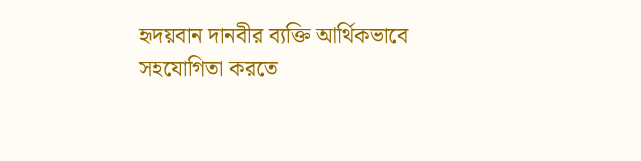হৃদয়বান দানবীর ব্যক্তি আর্থিকভাবে সহযোগিতা করতে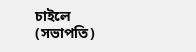চাইলে (সভাপতি)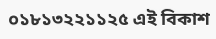০১৮১৩২২১১২৫ এই বিকাশ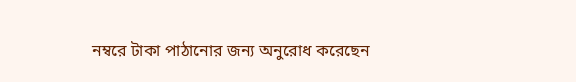নম্বরে টাকা পাঠানোর জন্য অনুরোধ করেছেন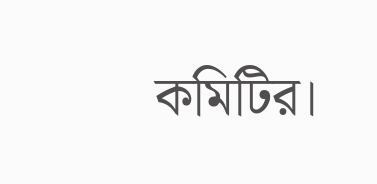কমিটির।